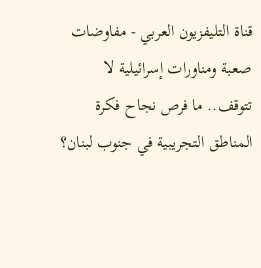قناة التليفزيون العربي - مفاوضات صعبة ومناورات إسرائيلية لا تتوقف.. ما فرص نجاح فكرة المناطق التجريبية في جنوب لبنان؟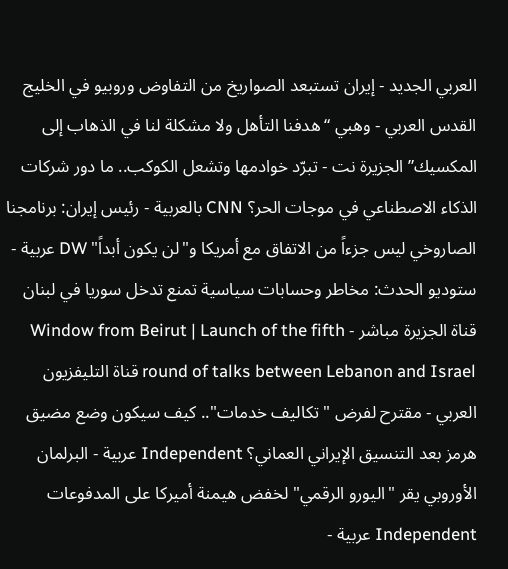العربي الجديد - إيران تستبعد الصواريخ من التفاوض وروبيو في الخليج القدس العربي - وهبي “هدفنا التأهل ولا مشكلة لنا في الذهاب إلى المكسيك” الجزيرة نت - تبرّد خوادمها وتشعل الكوكب.. ما دور شركات الذكاء الاصطناعي في موجات الحر؟ CNN بالعربية - رئيس إيران: برنامجنا الصاروخي ليس جزءاً من الاتفاق مع أمريكا و"لن يكون أبداً" DW عربية - ستوديو الحدث: مخاطر وحسابات سياسية تمنع تدخل سوريا في لبنان قناة الجزيرة مباشر - Window from Beirut | Launch of the fifth round of talks between Lebanon and Israel قناة التليفزيون العربي - مقترح لفرض "تكاليف خدمات".. كيف سيكون وضع مضيق هرمز بعد التنسيق الإيراني العماني؟ Independent عربية - البرلمان الأوروبي يقر "اليورو الرقمي" لخفض هيمنة أميركا على المدفوعات Independent عربية -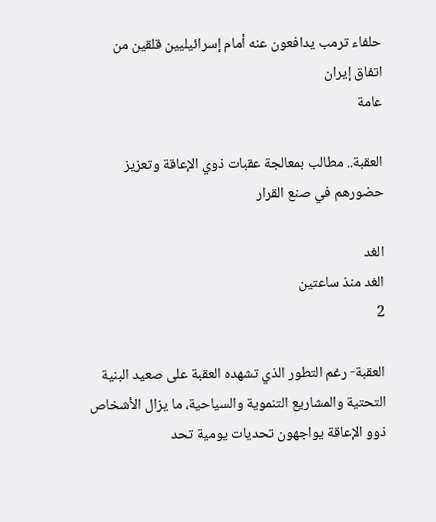حلفاء ترمب يدافعون عنه أمام إسرائيليين قلقين من اتفاق إيران
عامة

العقبة.. مطالب بمعالجة عقبات ذوي الإعاقة وتعزيز حضورهم في صنع القرار

الغد
الغد منذ ساعتين
2

العقبة- رغم التطور الذي تشهده العقبة على صعيد البنية التحتية والمشاريع التنموية والسياحية، ما يزال الأشخاص ذوو الإعاقة يواجهون تحديات يومية تحد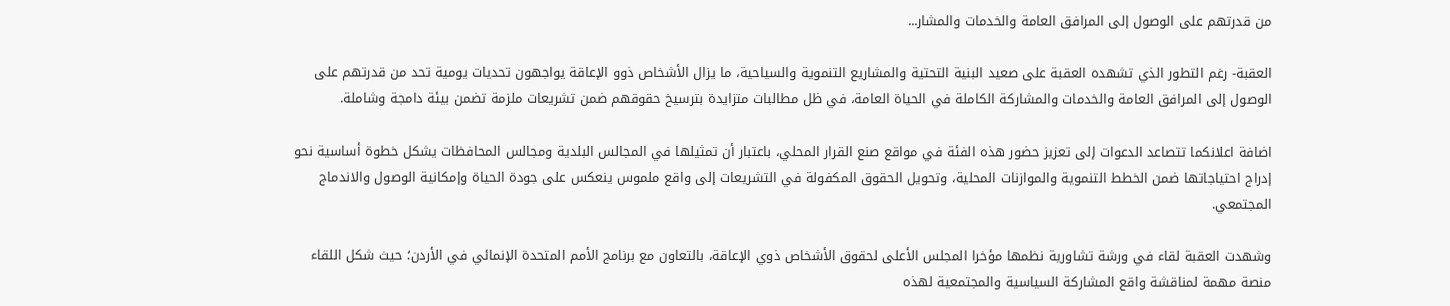من قدرتهم على الوصول إلى المرافق العامة والخدمات والمشار...

العقبة- رغم التطور الذي تشهده العقبة على صعيد البنية التحتية والمشاريع التنموية والسياحية، ما يزال الأشخاص ذوو الإعاقة يواجهون تحديات يومية تحد من قدرتهم على الوصول إلى المرافق العامة والخدمات والمشاركة الكاملة في الحياة العامة، في ظل مطالبات متزايدة بترسيخ حقوقهم ضمن تشريعات ملزمة تضمن بيئة دامجة وشاملة.

اضافة اعلانكما تتصاعد الدعوات إلى تعزيز حضور هذه الفئة في مواقع صنع القرار المحلي، باعتبار أن تمثيلها في المجالس البلدية ومجالس المحافظات يشكل خطوة أساسية نحو إدراج احتياجاتها ضمن الخطط التنموية والموازنات المحلية، وتحويل الحقوق المكفولة في التشريعات إلى واقع ملموس ينعكس على جودة الحياة وإمكانية الوصول والاندماج المجتمعي.

وشهدت العقبة لقاء في ورشة تشاورية نظمها مؤخرا المجلس الأعلى لحقوق الأشخاص ذوي الإعاقة، بالتعاون مع برنامج الأمم المتحدة الإنمائي في الأردن؛ حيث شكل اللقاء منصة مهمة لمناقشة واقع المشاركة السياسية والمجتمعية لهذه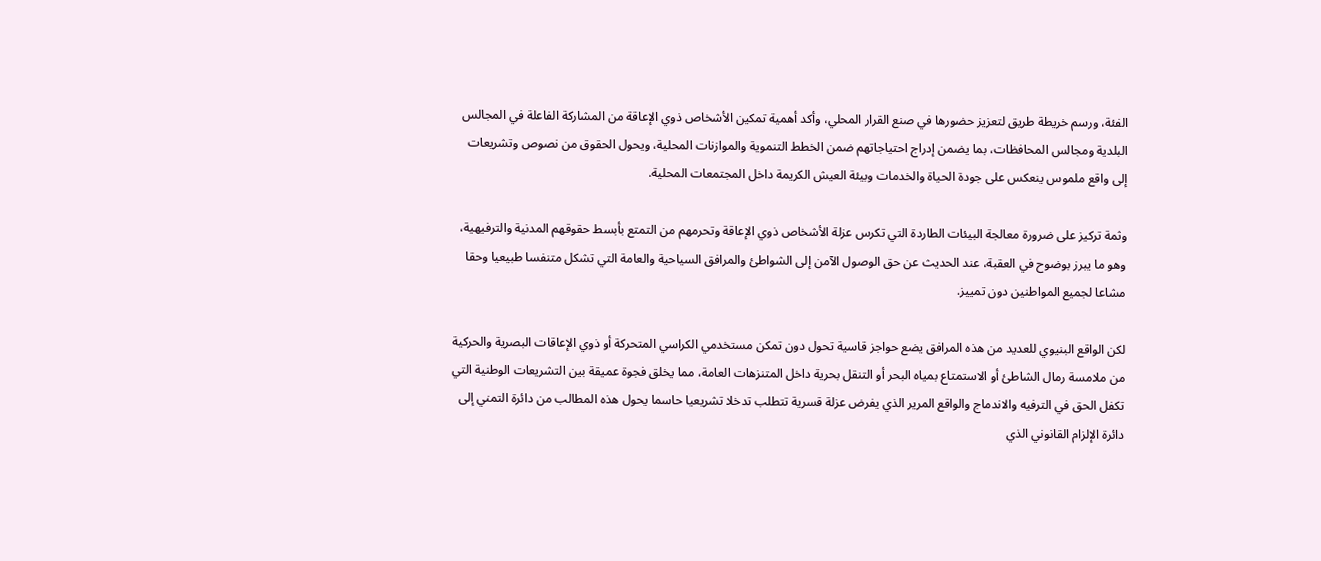الفئة، ورسم خريطة طريق لتعزيز حضورها في صنع القرار المحلي، وأكد أهمية تمكين الأشخاص ذوي الإعاقة من المشاركة الفاعلة في المجالس البلدية ومجالس المحافظات، بما يضمن إدراج احتياجاتهم ضمن الخطط التنموية والموازنات المحلية، ويحول الحقوق من نصوص وتشريعات إلى واقع ملموس ينعكس على جودة الحياة والخدمات وبيئة العيش الكريمة داخل المجتمعات المحلية.

وثمة تركيز على ضرورة معالجة البيئات الطاردة التي تكرس عزلة الأشخاص ذوي الإعاقة وتحرمهم من التمتع بأبسط حقوقهم المدنية والترفيهية، وهو ما يبرز بوضوح في العقبة، عند الحديث عن حق الوصول الآمن إلى الشواطئ والمرافق السياحية والعامة التي تشكل متنفسا طبيعيا وحقا مشاعا لجميع المواطنين دون تمييز.

لكن الواقع البنيوي للعديد من هذه المرافق يضع حواجز قاسية تحول دون تمكن مستخدمي الكراسي المتحركة أو ذوي الإعاقات البصرية والحركية من ملامسة رمال الشاطئ أو الاستمتاع بمياه البحر أو التنقل بحرية داخل المتنزهات العامة، مما يخلق فجوة عميقة بين التشريعات الوطنية التي تكفل الحق في الترفيه والاندماج والواقع المرير الذي يفرض عزلة قسرية تتطلب تدخلا تشريعيا حاسما يحول هذه المطالب من دائرة التمني إلى دائرة الإلزام القانوني الذي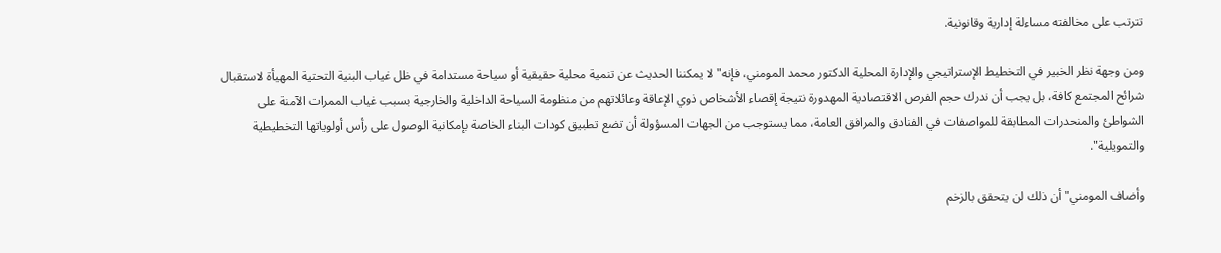تترتب على مخالفته مساءلة إدارية وقانونية.

ومن وجهة نظر الخبير في التخطيط الإستراتيجي والإدارة المحلية الدكتور محمد المومني، فإنه" لا يمكننا الحديث عن تنمية محلية حقيقية أو سياحة مستدامة في ظل غياب البنية التحتية المهيأة لاستقبال شرائح المجتمع كافة، بل يجب أن ندرك حجم الفرص الاقتصادية المهدورة نتيجة إقصاء الأشخاص ذوي الإعاقة وعائلاتهم من منظومة السياحة الداخلية والخارجية بسبب غياب الممرات الآمنة على الشواطئ والمنحدرات المطابقة للمواصفات في الفنادق والمرافق العامة، مما يستوجب من الجهات المسؤولة أن تضع تطبيق كودات البناء الخاصة بإمكانية الوصول على رأس أولوياتها التخطيطية والتمويلية".

وأضاف المومني" أن ذلك لن يتحقق بالزخم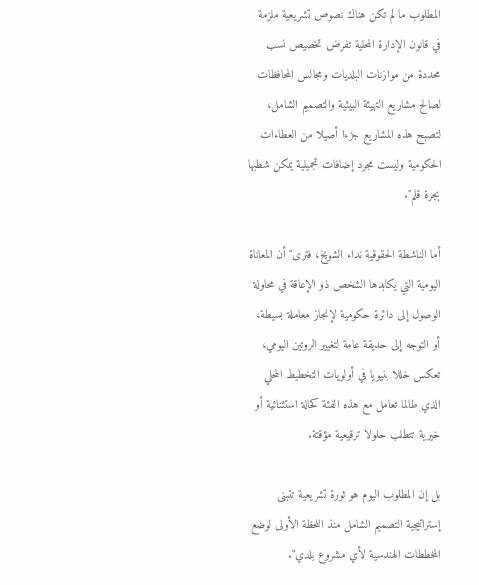المطلوب ما لم تكن هناك نصوص تشريعية ملزمة في قانون الإدارة المحلية تفرض تخصيص نسب محددة من موازنات البلديات ومجالس المحافظات لصالح مشاريع التهيئة البيئية والتصميم الشامل، لتصبح هذه المشاريع جزءا أصيلا من العطاءات الحكومية وليست مجرد إضافات تجميلية يمكن شطبها بجرة قلم".

أما الناشطة الحقوقية نداء الشويخ، فترى" أن المعاناة اليومية التي يكابدها الشخص ذو الإعاقة في محاولة الوصول إلى دائرة حكومية لإنجاز معاملة بسيطة، أو التوجه إلى حديقة عامة لتغيير الروتين اليومي، تعكس خللا بنيويا في أولويات التخطيط المحلي الذي طالما تعامل مع هذه الفئة كحالة استثنائية أو خيرية تتطلب حلولا ترقيعية مؤقتة.

بل إن المطلوب اليوم هو ثورة تشريعية تتبنى إستراتيجية التصميم الشامل منذ اللحظة الأولى لوضع المخططات الهندسية لأي مشروع بلدي".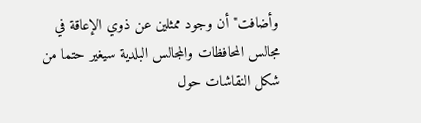وأضافت" أن وجود ممثلين عن ذوي الإعاقة في مجالس المحافظات والمجالس البلدية سيغير حتما من شكل النقاشات حول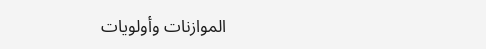الموازنات وأولويات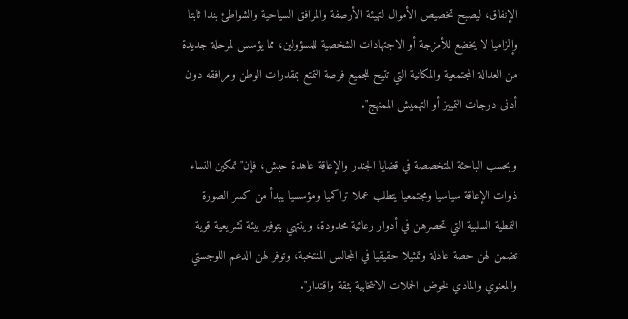الإنفاق، ليصبح تخصيص الأموال لتهيئة الأرصفة والمرافق السياحية والشواطئ بندا ثابتا وإلزاميا لا يخضع للأمزجة أو الاجتهادات الشخصية للمسؤولين، مما يؤسس لمرحلة جديدة من العدالة المجتمعية والمكانية التي تتيح للجميع فرصة التمتع بمقدرات الوطن ومرافقه دون أدنى درجات التمييز أو التهميش الممنهج".

وبحسب الباحثة المتخصصة في قضايا الجندر والإعاقة عاهدة حبش، فإن" تمكين النساء ذوات الإعاقة سياسيا ومجتمعيا يتطلب عملا تراكميا ومؤسسيا يبدأ من كسر الصورة النمطية السلبية التي تحصرهن في أدوار رعائية محدودة، وينتهي بتوفير بيئة تشريعية قوية تضمن لهن حصة عادلة وتمثيلا حقيقيا في المجالس المنتخبة، وتوفر لهن الدعم اللوجستي والمعنوي والمادي لخوض الحملات الانتخابية بثقة واقتدار".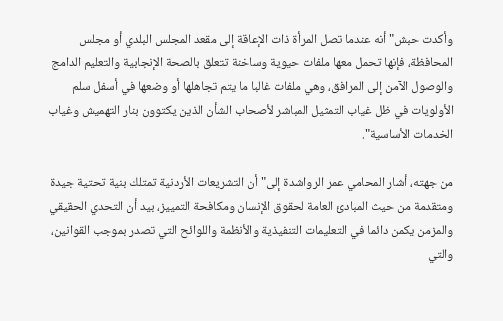وأكدت حبش" أنه عندما تصل المرأة ذات الإعاقة إلى مقعد المجلس البلدي أو مجلس المحافظة، فإنها تحمل معها ملفات حيوية وساخنة تتعلق بالصحة الإنجابية والتعليم الدامج والوصول الآمن إلى المرافق، وهي ملفات غالبا ما يتم تجاهلها أو وضعها في أسفل سلم الأولويات في ظل غياب التمثيل المباشر لأصحاب الشأن الذين يكتوون بنار التهميش وغياب الخدمات الأساسية".

من جهته، أشار المحامي عمر الرواشدة إلى" أن التشريعات الأردنية تمتلك بنية تحتية جيدة ومتقدمة من حيث المبادئ العامة لحقوق الإنسان ومكافحة التمييز، بيد أن التحدي الحقيقي والمزمن يكمن دائما في التعليمات التنفيذية والأنظمة واللوائح التي تصدر بموجب القوانين، والتي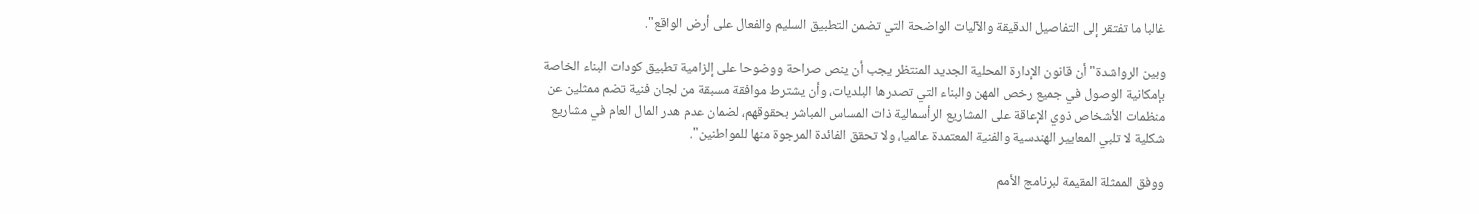غالبا ما تفتقر إلى التفاصيل الدقيقة والآليات الواضحة التي تضمن التطبيق السليم والفعال على أرض الواقع".

وبين الرواشدة" أن قانون الإدارة المحلية الجديد المنتظر يجب أن ينص صراحة ووضوحا على إلزامية تطبيق كودات البناء الخاصة بإمكانية الوصول في جميع رخص المهن والبناء التي تصدرها البلديات، وأن يشترط موافقة مسبقة من لجان فنية تضم ممثلين عن منظمات الأشخاص ذوي الإعاقة على المشاريع الرأسمالية ذات المساس المباشر بحقوقهم، لضمان عدم هدر المال العام في مشاريع شكلية لا تلبي المعايير الهندسية والفنية المعتمدة عالميا، ولا تحقق الفائدة المرجوة منها للمواطنين".

ووفق الممثلة المقيمة لبرنامج الأمم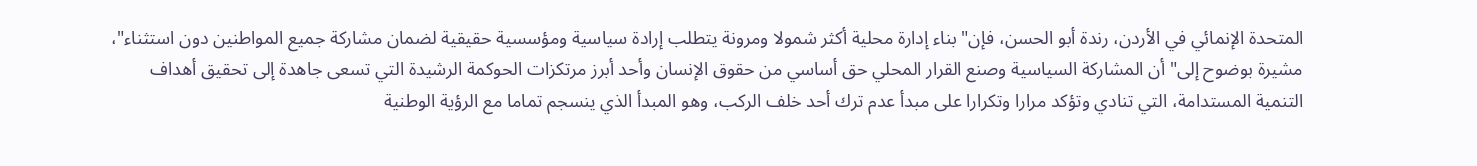المتحدة الإنمائي في الأردن، رندة أبو الحسن، فإن" بناء إدارة محلية أكثر شمولا ومرونة يتطلب إرادة سياسية ومؤسسية حقيقية لضمان مشاركة جميع المواطنين دون استثناء"، مشيرة بوضوح إلى" أن المشاركة السياسية وصنع القرار المحلي حق أساسي من حقوق الإنسان وأحد أبرز مرتكزات الحوكمة الرشيدة التي تسعى جاهدة إلى تحقيق أهداف التنمية المستدامة، التي تنادي وتؤكد مرارا وتكرارا على مبدأ عدم ترك أحد خلف الركب، وهو المبدأ الذي ينسجم تماما مع الرؤية الوطنية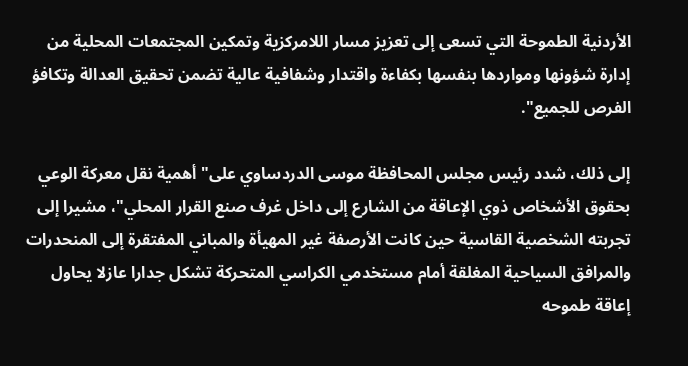الأردنية الطموحة التي تسعى إلى تعزيز مسار اللامركزية وتمكين المجتمعات المحلية من إدارة شؤونها ومواردها بنفسها بكفاءة واقتدار وشفافية عالية تضمن تحقيق العدالة وتكافؤ الفرص للجميع".

إلى ذلك، شدد رئيس مجلس المحافظة موسى الدردساوي على" أهمية نقل معركة الوعي بحقوق الأشخاص ذوي الإعاقة من الشارع إلى داخل غرف صنع القرار المحلي"، مشيرا إلى تجربته الشخصية القاسية حين كانت الأرصفة غير المهيأة والمباني المفتقرة إلى المنحدرات والمرافق السياحية المغلقة أمام مستخدمي الكراسي المتحركة تشكل جدارا عازلا يحاول إعاقة طموحه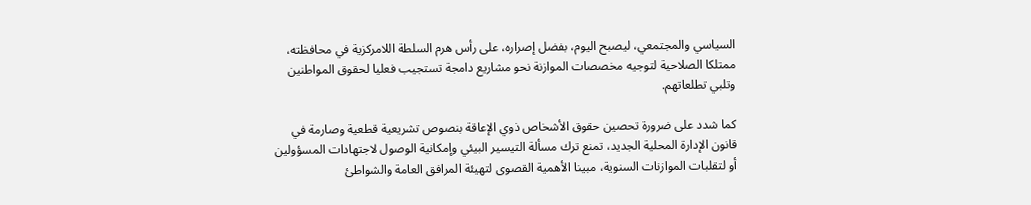السياسي والمجتمعي، ليصبح اليوم، بفضل إصراره، على رأس هرم السلطة اللامركزية في محافظته، ممتلكا الصلاحية لتوجيه مخصصات الموازنة نحو مشاريع دامجة تستجيب فعليا لحقوق المواطنين وتلبي تطلعاتهم.

كما شدد على ضرورة تحصين حقوق الأشخاص ذوي الإعاقة بنصوص تشريعية قطعية وصارمة في قانون الإدارة المحلية الجديد، تمنع ترك مسألة التيسير البيئي وإمكانية الوصول لاجتهادات المسؤولين أو لتقلبات الموازنات السنوية، مبينا الأهمية القصوى لتهيئة المرافق العامة والشواطئ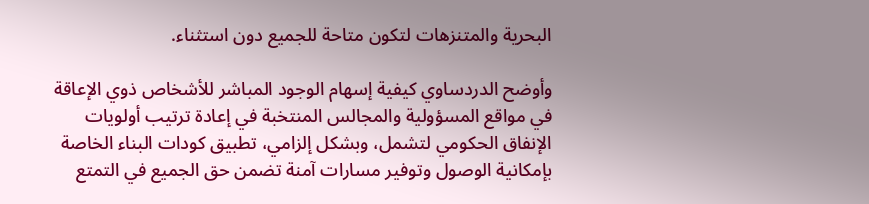البحرية والمتنزهات لتكون متاحة للجميع دون استثناء.

وأوضح الدردساوي كيفية إسهام الوجود المباشر للأشخاص ذوي الإعاقة في مواقع المسؤولية والمجالس المنتخبة في إعادة ترتيب أولويات الإنفاق الحكومي لتشمل، وبشكل إلزامي، تطبيق كودات البناء الخاصة بإمكانية الوصول وتوفير مسارات آمنة تضمن حق الجميع في التمتع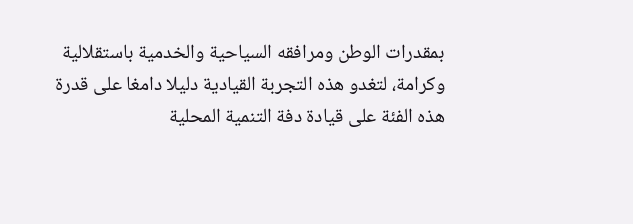بمقدرات الوطن ومرافقه السياحية والخدمية باستقلالية وكرامة، لتغدو هذه التجربة القيادية دليلا دامغا على قدرة هذه الفئة على قيادة دفة التنمية المحلية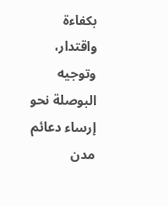بكفاءة واقتدار، وتوجيه البوصلة نحو إرساء دعائم مدن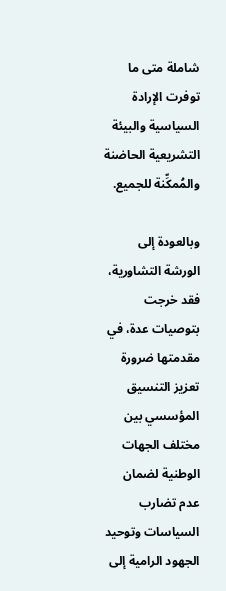شاملة متى ما توفرت الإرادة السياسية والبيئة التشريعية الحاضنة والمُمكِّنة للجميع.

وبالعودة إلى الورشة التشاورية، فقد خرجت بتوصيات عدة، في مقدمتها ضرورة تعزيز التنسيق المؤسسي بين مختلف الجهات الوطنية لضمان عدم تضارب السياسات وتوحيد الجهود الرامية إلى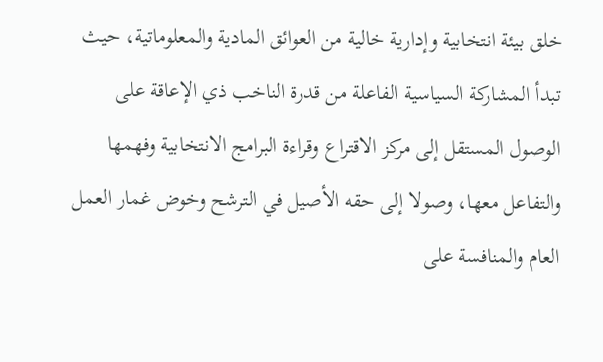خلق بيئة انتخابية وإدارية خالية من العوائق المادية والمعلوماتية، حيث تبدأ المشاركة السياسية الفاعلة من قدرة الناخب ذي الإعاقة على الوصول المستقل إلى مركز الاقتراع وقراءة البرامج الانتخابية وفهمها والتفاعل معها، وصولا إلى حقه الأصيل في الترشح وخوض غمار العمل العام والمنافسة على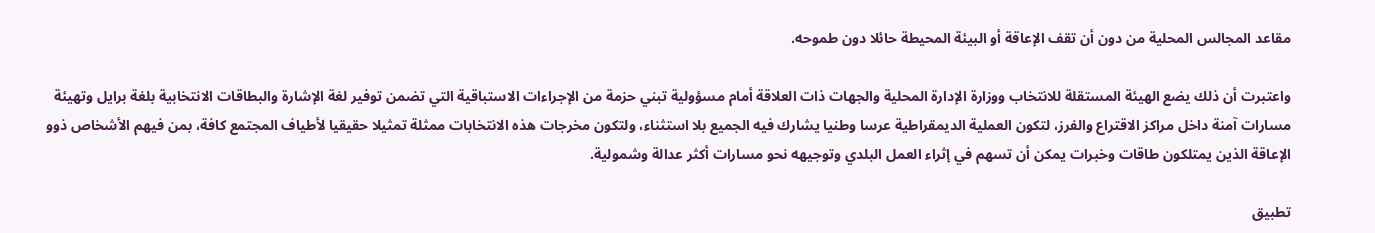مقاعد المجالس المحلية من دون أن تقف الإعاقة أو البيئة المحيطة حائلا دون طموحه.

واعتبرت أن ذلك يضع الهيئة المستقلة للانتخاب ووزارة الإدارة المحلية والجهات ذات العلاقة أمام مسؤولية تبني حزمة من الإجراءات الاستباقية التي تضمن توفير لغة الإشارة والبطاقات الانتخابية بلغة برايل وتهيئة مسارات آمنة داخل مراكز الاقتراع والفرز، لتكون العملية الديمقراطية عرسا وطنيا يشارك فيه الجميع بلا استثناء، ولتكون مخرجات هذه الانتخابات ممثلة تمثيلا حقيقيا لأطياف المجتمع كافة، بمن فيهم الأشخاص ذوو الإعاقة الذين يمتلكون طاقات وخبرات يمكن أن تسهم في إثراء العمل البلدي وتوجيهه نحو مسارات أكثر عدالة وشمولية.

تطبيق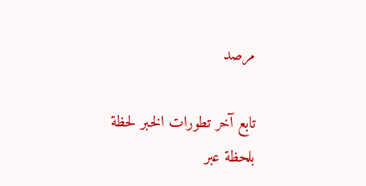مرصد

تابع آخر تطورات الخبر لحظة بلحظة عبر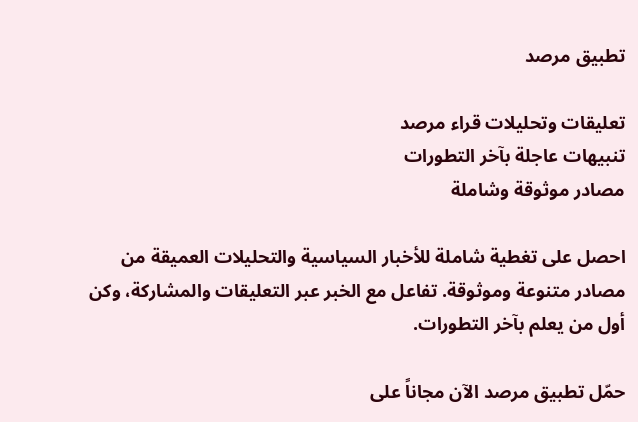تطبيق مرصد

تعليقات وتحليلات قراء مرصد
تنبيهات عاجلة بآخر التطورات
مصادر موثوقة وشاملة

احصل على تغطية شاملة للأخبار السياسية والتحليلات العميقة من مصادر متنوعة وموثوقة. تفاعل مع الخبر عبر التعليقات والمشاركة، وكن أول من يعلم بآخر التطورات.

حمّل تطبيق مرصد الآن مجاناً على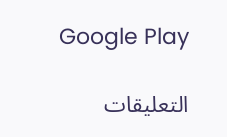Google Play

التعليقات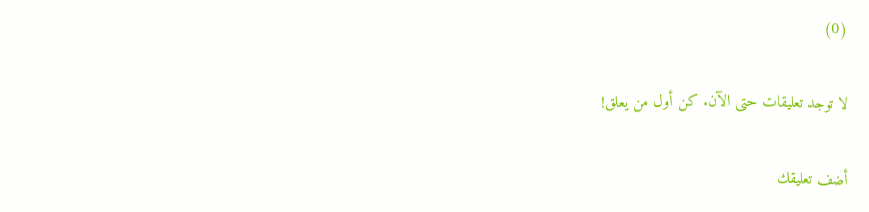(0)

لا توجد تعليقات حتى الآن. كن أول من يعلق!

أضف تعليقك